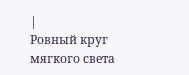|
Ровный круг мягкого света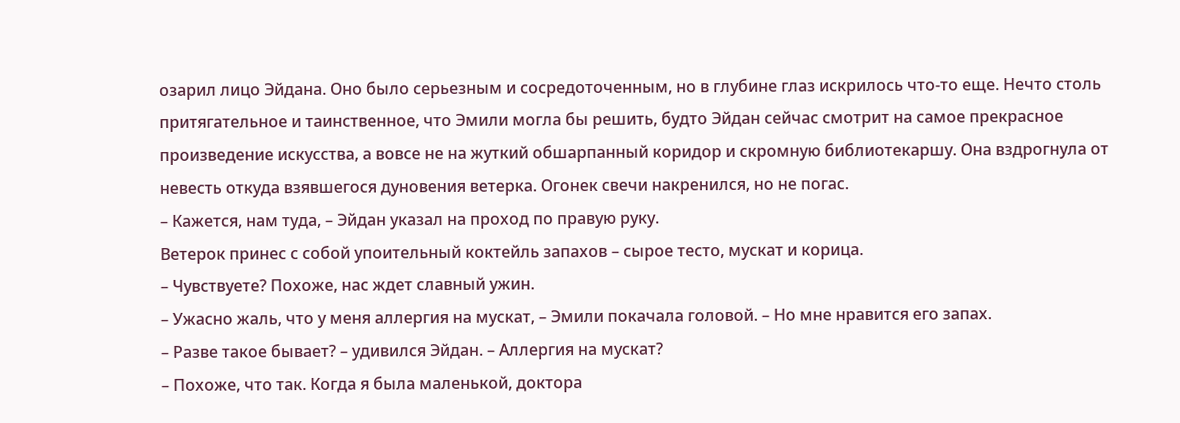озарил лицо Эйдана. Оно было серьезным и сосредоточенным, но в глубине глаз искрилось что-то еще. Нечто столь притягательное и таинственное, что Эмили могла бы решить, будто Эйдан сейчас смотрит на самое прекрасное произведение искусства, а вовсе не на жуткий обшарпанный коридор и скромную библиотекаршу. Она вздрогнула от невесть откуда взявшегося дуновения ветерка. Огонек свечи накренился, но не погас.
– Кажется, нам туда, – Эйдан указал на проход по правую руку.
Ветерок принес с собой упоительный коктейль запахов – сырое тесто, мускат и корица.
– Чувствуете? Похоже, нас ждет славный ужин.
– Ужасно жаль, что у меня аллергия на мускат, – Эмили покачала головой. – Но мне нравится его запах.
– Разве такое бывает? – удивился Эйдан. – Аллергия на мускат?
– Похоже, что так. Когда я была маленькой, доктора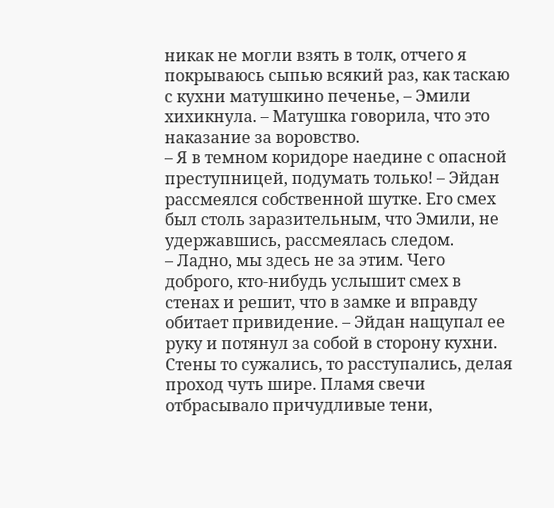никак не могли взять в толк, отчего я покрываюсь сыпью всякий раз, как таскаю с кухни матушкино печенье, – Эмили хихикнула. – Матушка говорила, что это наказание за воровство.
– Я в темном коридоре наедине с опасной преступницей, подумать только! – Эйдан рассмеялся собственной шутке. Его смех был столь заразительным, что Эмили, не удержавшись, рассмеялась следом.
– Ладно, мы здесь не за этим. Чего доброго, кто-нибудь услышит смех в стенах и решит, что в замке и вправду обитает привидение. – Эйдан нащупал ее руку и потянул за собой в сторону кухни.
Стены то сужались, то расступались, делая проход чуть шире. Пламя свечи отбрасывало причудливые тени,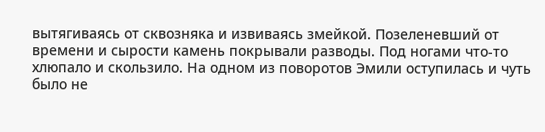вытягиваясь от сквозняка и извиваясь змейкой. Позеленевший от времени и сырости камень покрывали разводы. Под ногами что-то хлюпало и скользило. На одном из поворотов Эмили оступилась и чуть было не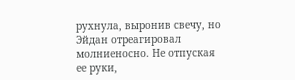рухнула, выронив свечу, но Эйдан отреагировал молниеносно. Не отпуская ее руки,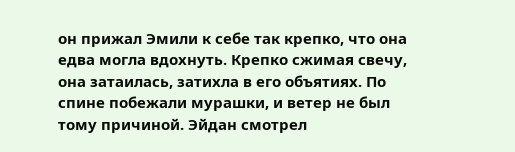он прижал Эмили к себе так крепко, что она едва могла вдохнуть. Крепко сжимая свечу, она затаилась, затихла в его объятиях. По спине побежали мурашки, и ветер не был тому причиной. Эйдан смотрел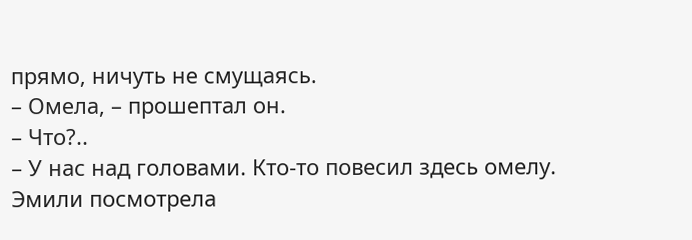прямо, ничуть не смущаясь.
– Омела, – прошептал он.
– Что?..
– У нас над головами. Кто-то повесил здесь омелу.
Эмили посмотрела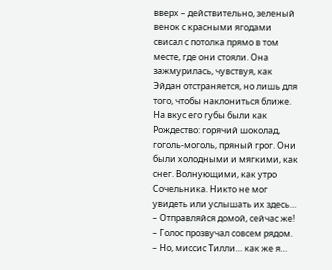вверх – действительно, зеленый венок с красными ягодами свисал с потолка прямо в том месте, где они стояли. Она зажмурилась, чувствуя, как Эйдан отстраняется, но лишь для того, чтобы наклониться ближе.
На вкус его губы были как Рождество: горячий шоколад, гоголь-моголь, пряный грог. Они были холодными и мягкими, как снег. Волнующими, как утро Сочельника. Никто не мог увидеть или услышать их здесь…
– Отправляйся домой, сейчас же! – Голос прозвучал совсем рядом.
– Но, миссис Тилли… как же я…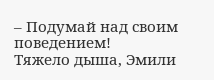– Подумай над своим поведением!
Тяжело дыша, Эмили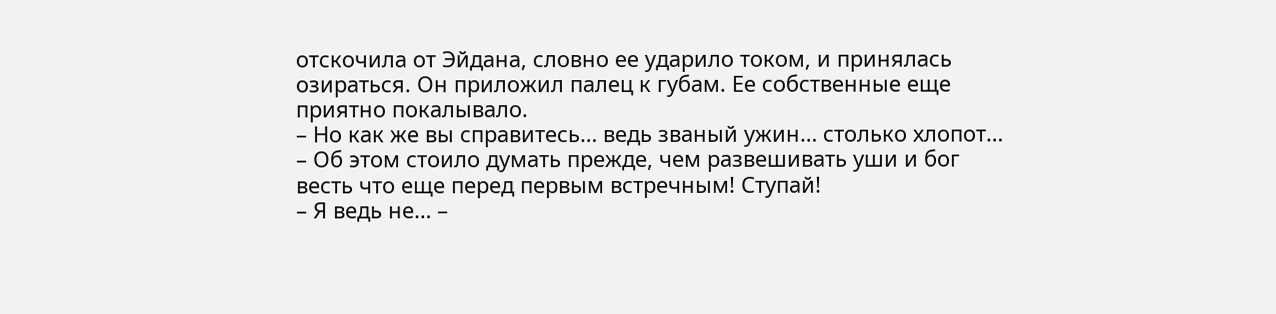отскочила от Эйдана, словно ее ударило током, и принялась озираться. Он приложил палец к губам. Ее собственные еще приятно покалывало.
– Но как же вы справитесь… ведь званый ужин… столько хлопот…
– Об этом стоило думать прежде, чем развешивать уши и бог весть что еще перед первым встречным! Ступай!
– Я ведь не… –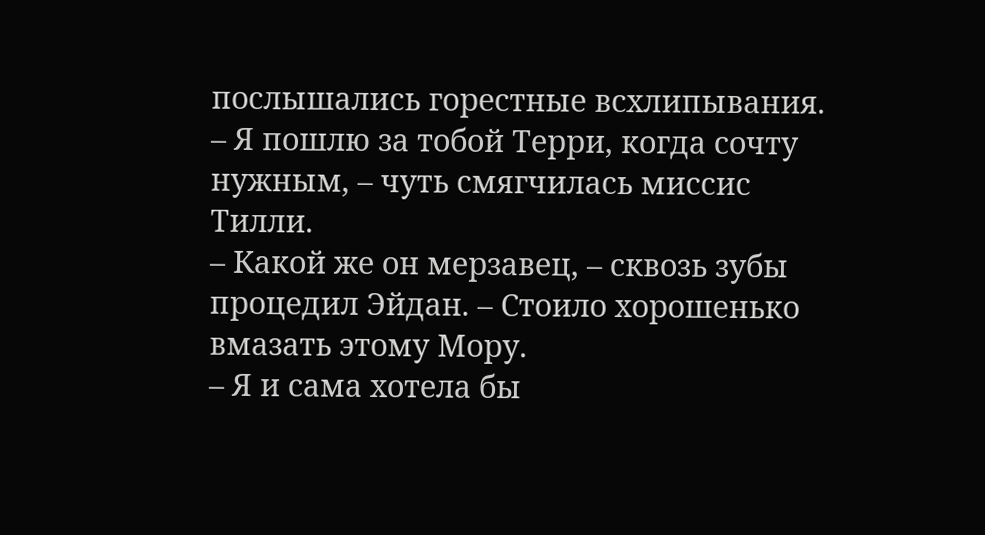послышались горестные всхлипывания.
– Я пошлю за тобой Терри, когда сочту нужным, – чуть смягчилась миссис Тилли.
– Какой же он мерзавец, – сквозь зубы процедил Эйдан. – Стоило хорошенько вмазать этому Мору.
– Я и сама хотела бы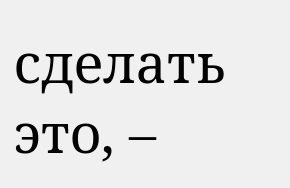сделать это, –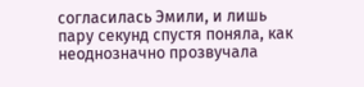согласилась Эмили, и лишь пару секунд спустя поняла, как неоднозначно прозвучала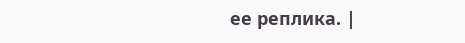ее реплика. |